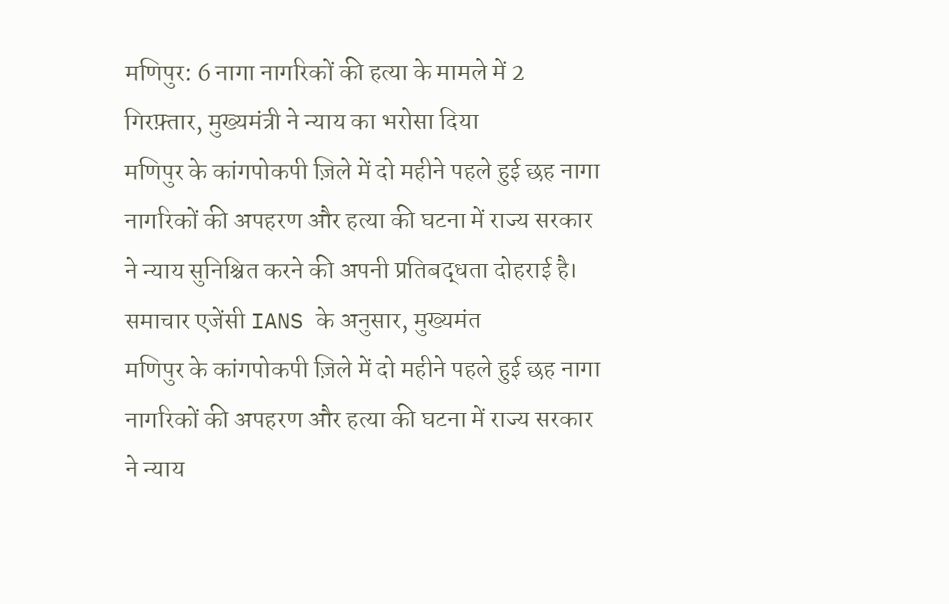मणिपुर: 6 नागा नागरिकों की हत्या के मामले में 2 गिरफ़्तार, मुख्यमंत्री ने न्याय का भरोसा दिया
मणिपुर के कांगपोकपी ज़िले में दो महीने पहले हुई छह नागा नागरिकों की अपहरण और हत्या की घटना में राज्य सरकार ने न्याय सुनिश्चित करने की अपनी प्रतिबद्धता दोहराई है। समाचार एजेंसी IANS के अनुसार, मुख्यमंत
मणिपुर के कांगपोकपी ज़िले में दो महीने पहले हुई छह नागा नागरिकों की अपहरण और हत्या की घटना में राज्य सरकार ने न्याय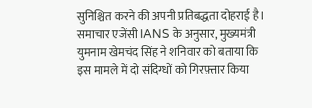सुनिश्चित करने की अपनी प्रतिबद्धता दोहराई है। समाचार एजेंसी IANS के अनुसार, मुख्यमंत्री युमनाम खेमचंद सिंह ने शनिवार को बताया कि इस मामले में दो संदिग्धों को गिरफ़्तार किया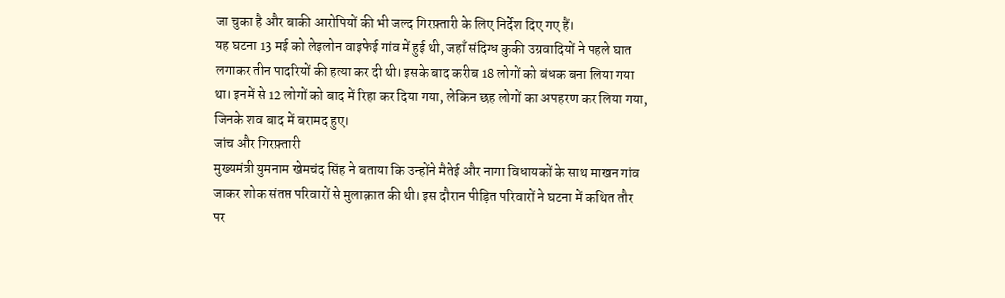जा चुका है और बाकी आरोपियों की भी जल्द गिरफ़्तारी के लिए निर्देश दिए गए हैं।
यह घटना 13 मई को लेइलोन वाइफेई गांव में हुई थी, जहाँ संदिग्ध कुकी उग्रवादियों ने पहले घात लगाकर तीन पादरियों की हत्या कर दी थी। इसके बाद करीब 18 लोगों को बंधक बना लिया गया था। इनमें से 12 लोगों को बाद में रिहा कर दिया गया, लेकिन छह लोगों का अपहरण कर लिया गया, जिनके शव बाद में बरामद हुए।
जांच और गिरफ़्तारी
मुख्यमंत्री युमनाम खेमचंद सिंह ने बताया कि उन्होंने मैतेई और नागा विधायकों के साथ माखन गांव जाकर शोक संतप्त परिवारों से मुलाक़ात की थी। इस दौरान पीड़ित परिवारों ने घटना में कथित तौर पर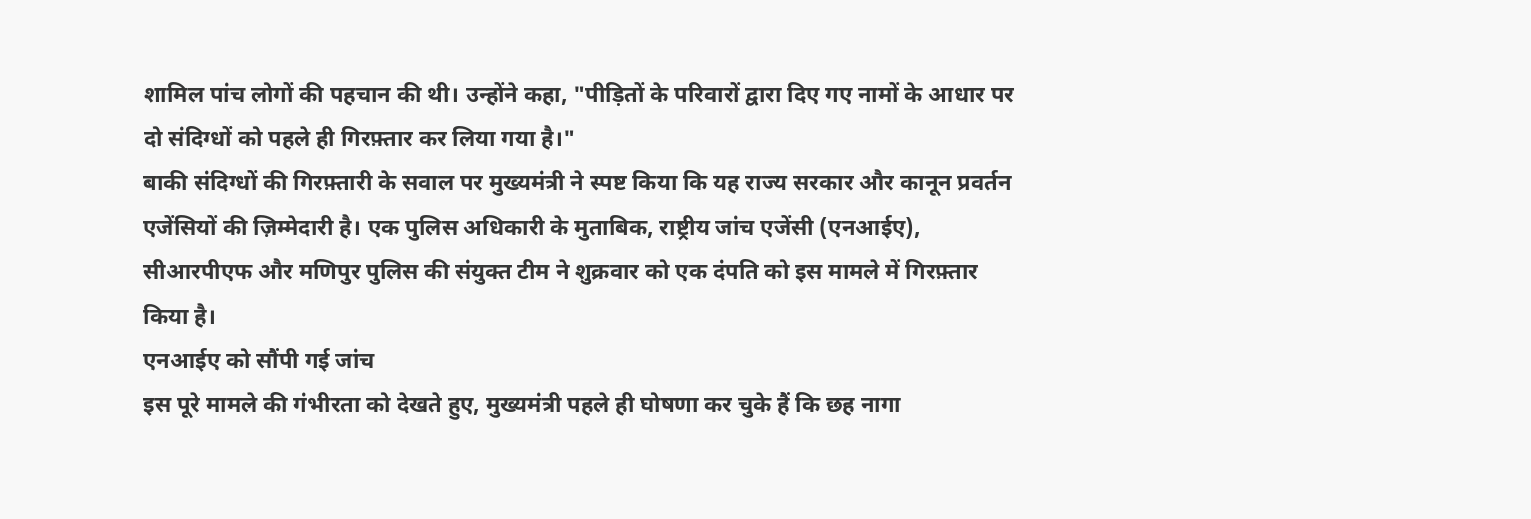शामिल पांच लोगों की पहचान की थी। उन्होंने कहा, "पीड़ितों के परिवारों द्वारा दिए गए नामों के आधार पर दो संदिग्धों को पहले ही गिरफ़्तार कर लिया गया है।"
बाकी संदिग्धों की गिरफ़्तारी के सवाल पर मुख्यमंत्री ने स्पष्ट किया कि यह राज्य सरकार और कानून प्रवर्तन एजेंसियों की ज़िम्मेदारी है। एक पुलिस अधिकारी के मुताबिक, राष्ट्रीय जांच एजेंसी (एनआईए), सीआरपीएफ और मणिपुर पुलिस की संयुक्त टीम ने शुक्रवार को एक दंपति को इस मामले में गिरफ़्तार किया है।
एनआईए को सौंपी गई जांच
इस पूरे मामले की गंभीरता को देखते हुए, मुख्यमंत्री पहले ही घोषणा कर चुके हैं कि छह नागा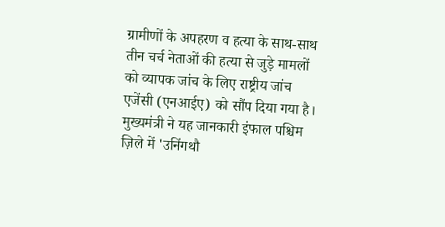ग्रामीणों के अपहरण व हत्या के साथ-साथ तीन चर्च नेताओं की हत्या से जुड़े मामलों को व्यापक जांच के लिए राष्ट्रीय जांच एजेंसी (एनआईए) को सौंप दिया गया है। मुख्यमंत्री ने यह जानकारी इंफाल पश्चिम ज़िले में 'उनिंगथौ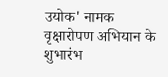उयोक' नामक वृक्षारोपण अभियान के शुभारंभ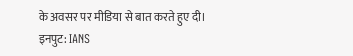के अवसर पर मीडिया से बात करते हुए दी।
इनपुट: IANS